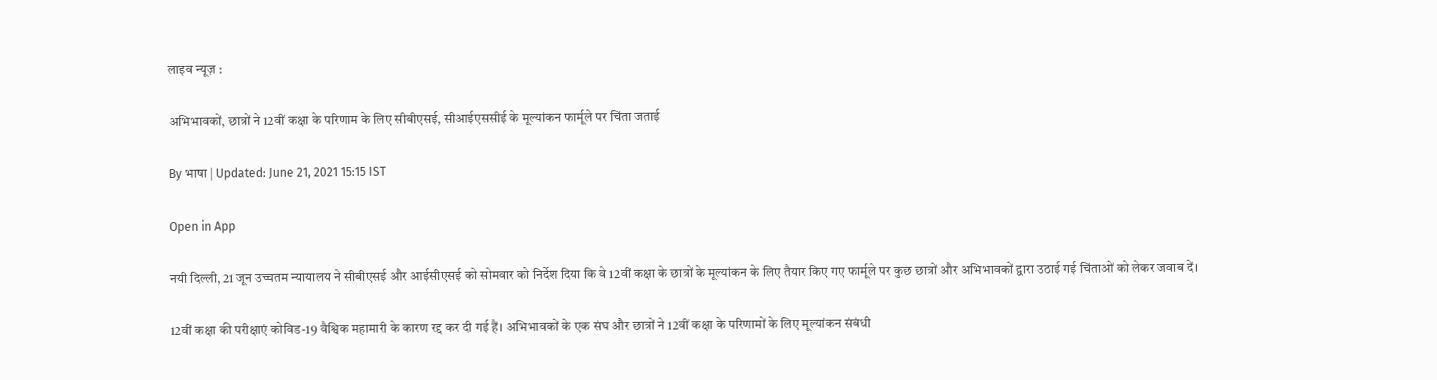लाइव न्यूज़ :

अभिभावकों, छात्रों ने 12वीं कक्षा के परिणाम के लिए सीबीएसई, सीआईएससीई के मूल्यांकन फार्मूले पर चिंता जताई

By भाषा | Updated: June 21, 2021 15:15 IST

Open in App

नयी दिल्ली, 21 जून उच्चतम न्यायालय ने सीबीएसई और आईसीएसई को सोमवार को निर्देश दिया कि वे 12वीं कक्षा के छात्रों के मूल्यांकन के लिए तैयार किए गए फार्मूले पर कुछ छात्रों और अभिभावकों द्वारा उठाई गई चिंताओं को लेकर जवाब दें।

12वीं कक्षा की परीक्षाएं कोविड-19 वैश्विक महामारी के कारण रद्द कर दी गई हैं। अभिभावकों के एक संघ और छात्रों ने 12वीं कक्षा के परिणामों के लिए मूल्यांकन संबंधी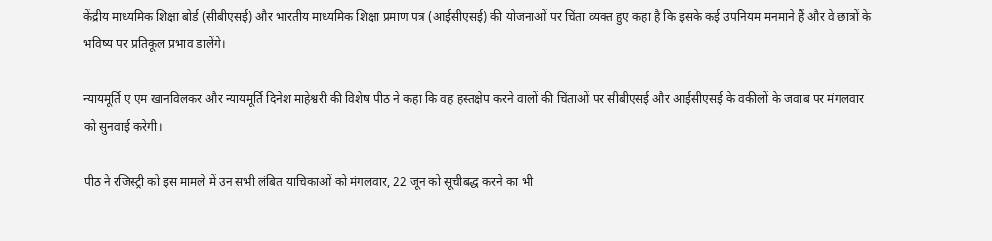केंद्रीय माध्यमिक शिक्षा बोर्ड (सीबीएसई) और भारतीय माध्यमिक शिक्षा प्रमाण पत्र (आईसीएसई) की योजनाओं पर चिंता व्यक्त हुए कहा है कि इसके कई उपनियम मनमाने हैं और वे छात्रों के भविष्य पर प्रतिकूल प्रभाव डालेंगे।

न्यायमूर्ति ए एम खानविलकर और न्यायमूर्ति दिनेश माहेश्वरी की विशेष पीठ ने कहा कि वह हस्तक्षेप करने वालों की चिंताओं पर सीबीएसई और आईसीएसई के वकीलों के जवाब पर मंगलवार को सुनवाई करेगी।

पीठ ने रजिस्ट्री को इस मामले में उन सभी लंबित याचिकाओं को मंगलवार, 22 जून को सूचीबद्ध करने का भी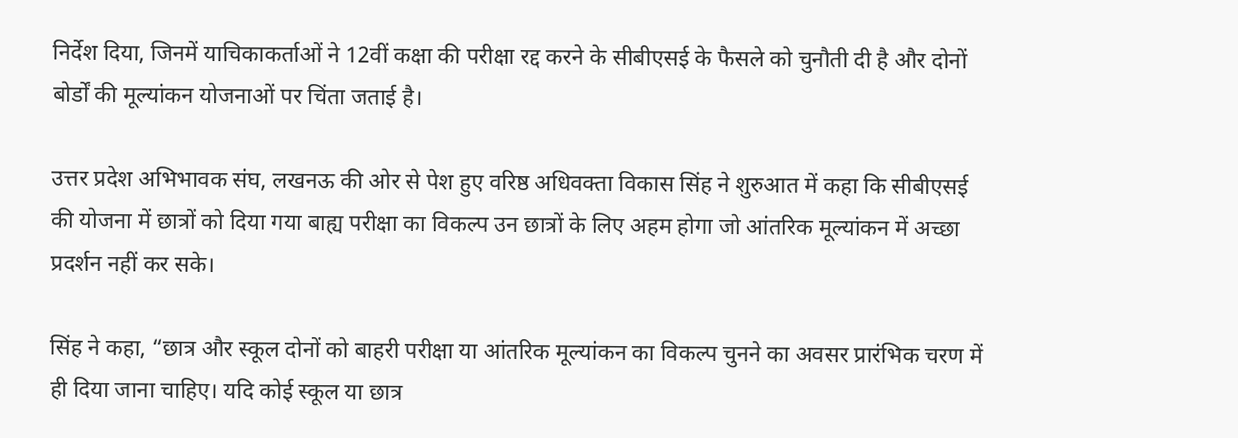निर्देश दिया, जिनमें याचिकाकर्ताओं ने 12वीं कक्षा की परीक्षा रद्द करने के सीबीएसई के फैसले को चुनौती दी है और दोनों बोर्डों की मूल्यांकन योजनाओं पर चिंता जताई है।

उत्तर प्रदेश अभिभावक संघ, लखनऊ की ओर से पेश हुए वरिष्ठ अधिवक्ता विकास सिंह ने शुरुआत में कहा कि सीबीएसई की योजना में छात्रों को दिया गया बाह्य परीक्षा का विकल्प उन छात्रों के लिए अहम होगा जो आंतरिक मूल्यांकन में अच्छा प्रदर्शन नहीं कर सके।

सिंह ने कहा, “छात्र और स्कूल दोनों को बाहरी परीक्षा या आंतरिक मूल्यांकन का विकल्प चुनने का अवसर प्रारंभिक चरण में ही दिया जाना चाहिए। यदि कोई स्कूल या छात्र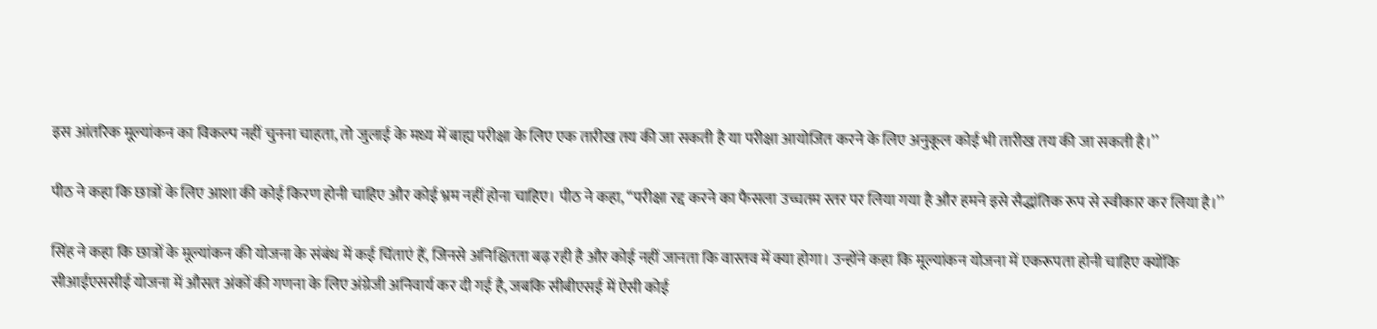इस आंतरिक मूल्यांकन का विकल्प नहीं चुनना चाहता, तो जुलाई के मध्य में बाह्य परीक्षा के लिए एक तारीख तय की जा सकती है या परीक्षा आयोजित करने के लिए अनुकूल कोई भी तारीख तय की जा सकती है।’’

पीठ ने कहा कि छात्रों के लिए आशा की कोई किरण होनी चाहिए और कोई भ्रम नहीं होना चाहिए। पीठ ने कहा, ‘‘परीक्षा रद्द करने का फैसला उच्चतम स्तर पर लिया गया है और हमने इसे सैद्धांतिक रूप से स्वीकार कर लिया है।’’

सिंह ने कहा कि छात्रों के मूल्यांकन की योजना के संबंध में कई चिंताएं हैं, जिनसे अनिश्चितता बढ़ रही है और कोई नहीं जानता कि वास्तव में क्या होगा। उन्होंने कहा कि मूल्यांकन योजना में एकरूपता होनी चाहिए क्योंकि सीआईएससीई योजना में औसत अंकों की गणना के लिए अंग्रेजी अनिवार्य कर दी गई है, जबकि सीबीएसई में ऐसी कोई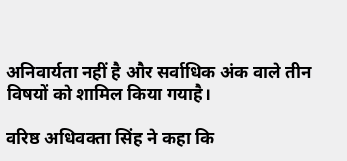अनिवार्यता नहीं है और सर्वाधिक अंक वाले तीन विषयों को शामिल किया गयाहै।

वरिष्ठ अधिवक्ता सिंह ने कहा कि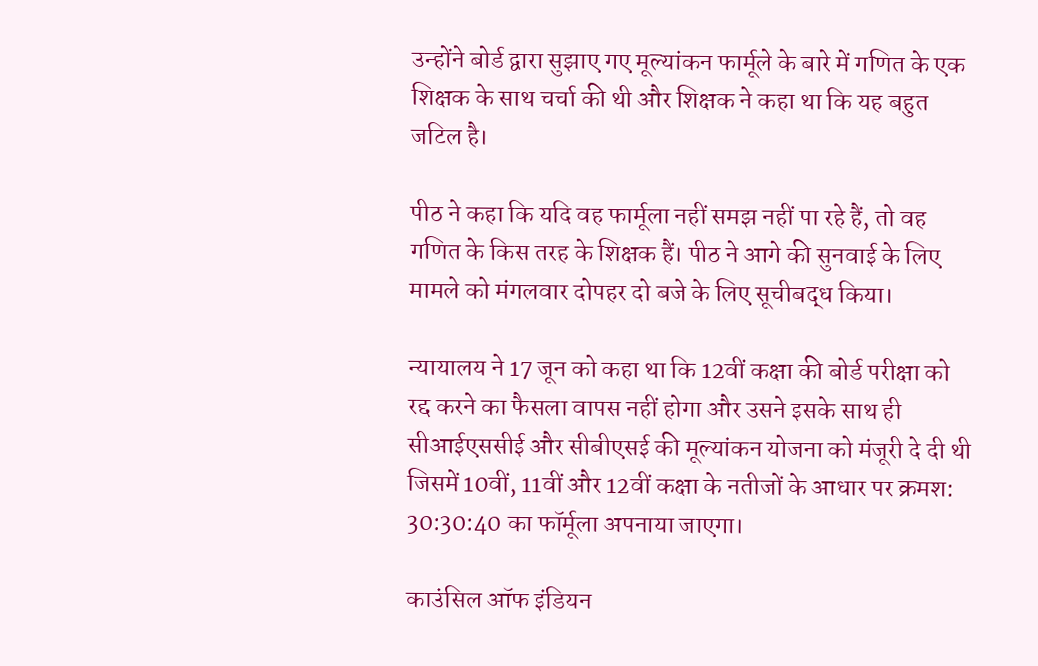उन्होंने बोर्ड द्वारा सुझाए गए मूल्यांकन फार्मूले के बारे में गणित के एक शिक्षक के साथ चर्चा की थी और शिक्षक ने कहा था कि यह बहुत जटिल है।

पीठ ने कहा कि यदि वह फार्मूला नहीं समझ नहीं पा रहे हैं, तो वह गणित के किस तरह के शिक्षक हैं। पीठ ने आगे की सुनवाई के लिए मामले को मंगलवार दोपहर दो बजे के लिए सूचीबद्ध किया।

न्यायालय ने 17 जून को कहा था कि 12वीं कक्षा की बोर्ड परीक्षा को रद्द करने का फैसला वापस नहीं होगा और उसने इसके साथ ही सीआईएससीई और सीबीएसई की मूल्यांकन योजना को मंजूरी दे दी थी जिसमें 10वीं, 11वीं और 12वीं कक्षा के नतीजों के आधार पर क्रमश: 30:30:40 का फॉर्मूला अपनाया जाएगा।

काउंसिल ऑफ इंडियन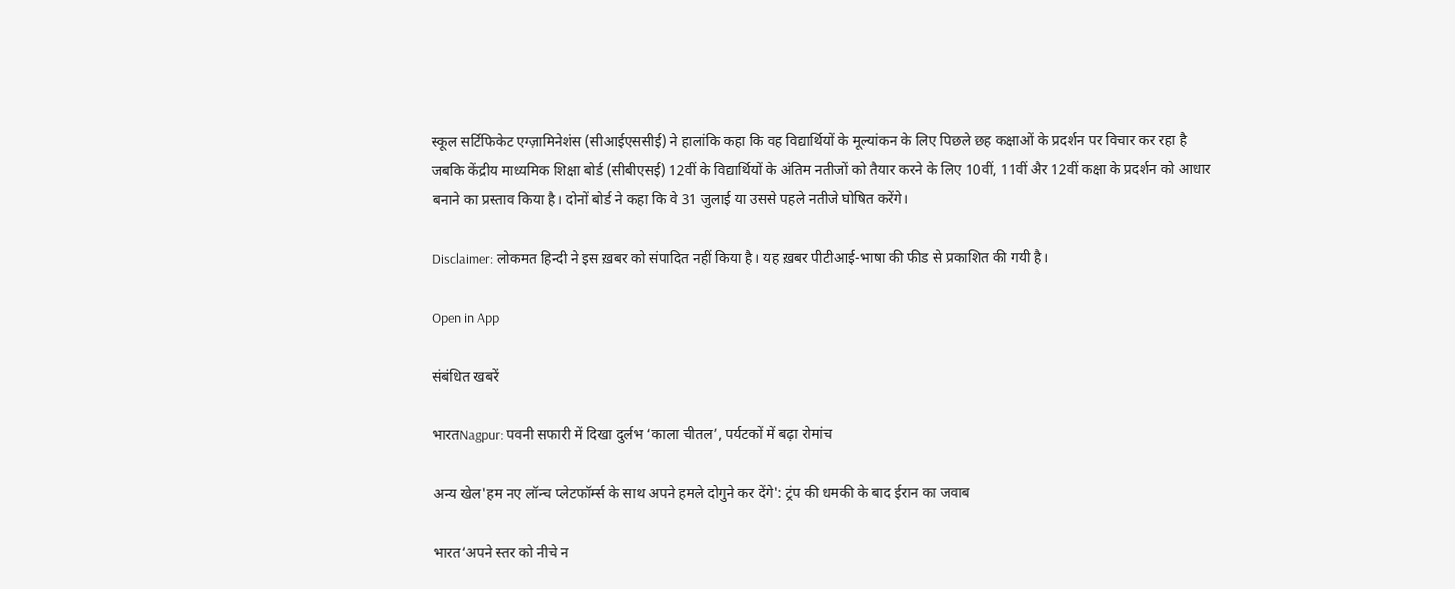स्कूल सर्टिफिकेट एग्ज़ामिनेशंस (सीआईएससीई) ने हालांकि कहा कि वह विद्यार्थियों के मूल्यांकन के लिए पिछले छह कक्षाओं के प्रदर्शन पर विचार कर रहा है जबकि केंद्रीय माध्यमिक शिक्षा बोर्ड (सीबीएसई) 12वीं के विद्यार्थियों के अंतिम नतीजों को तैयार करने के लिए 10वीं, 11वीं अैर 12वीं कक्षा के प्रदर्शन को आधार बनाने का प्रस्ताव किया है। दोनों बोर्ड ने कहा कि वे 31 जुलाई या उससे पहले नतीजे घोषित करेंगे।

Disclaimer: लोकमत हिन्दी ने इस ख़बर को संपादित नहीं किया है। यह ख़बर पीटीआई-भाषा की फीड से प्रकाशित की गयी है।

Open in App

संबंधित खबरें

भारतNagpur: पवनी सफारी में दिखा दुर्लभ ‘काला चीतल’, पर्यटकों में बढ़ा रोमांच

अन्य खेल'हम नए लॉन्च प्लेटफॉर्म्स के साथ अपने हमले दोगुने कर देंगे': ट्रंप की धमकी के बाद ईरान का जवाब

भारत‘अपने स्तर को नीचे न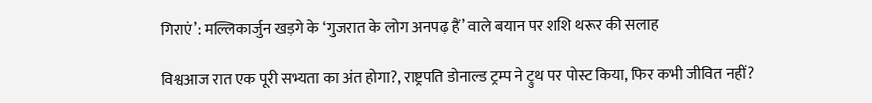गिराएं’: मल्लिकार्जुन खड़गे के ‘गुजरात के लोग अनपढ़ हैं’ वाले बयान पर शशि थरूर की सलाह

विश्वआज रात एक पूरी सभ्यता का अंत होगा?, राष्ट्रपति डोनाल्ड ट्रम्प ने ट्रुथ पर पोस्ट किया, फिर कभी जीवित नहीं?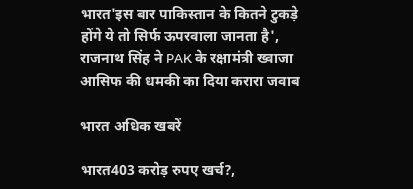भारत'इस बार पाकिस्तान के कितने टुकड़े होंगे ये तो सिर्फ ऊपरवाला जानता है', राजनाथ सिंह ने PAK के रक्षामंत्री ख्वाजा आसिफ की धमकी का दिया करारा जवाब

भारत अधिक खबरें

भारत403 करोड़ रुपए खर्च?,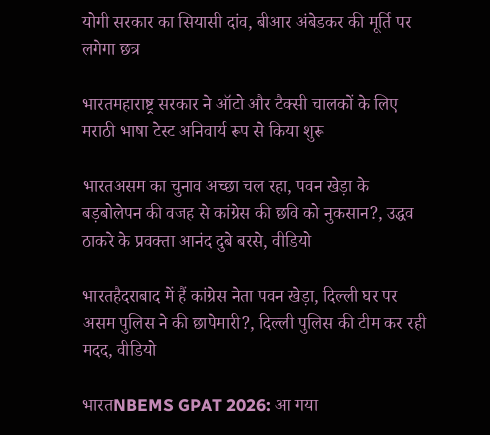योगी सरकार का सियासी दांव, बीआर अंबेडकर की मूर्ति पर लगेगा छत्र

भारतमहाराष्ट्र सरकार ने ऑटो और टैक्सी चालकों के लिए मराठी भाषा टेस्ट अनिवार्य रूप से किया शुरू

भारतअसम का चुनाव अच्छा चल रहा, पवन खेड़ा के बड़बोलेपन की वजह से कांग्रेस की छवि को नुकसान?, उद्धव ठाकरे के प्रवक्ता आनंद दुबे बरसे, वीडियो

भारतहैदराबाद में हैं कांग्रेस नेता पवन खेड़ा, दिल्ली घर पर असम पुलिस ने की छापेमारी?, दिल्ली पुलिस की टीम कर रही मदद, वीडियो

भारतNBEMS GPAT 2026: आ गया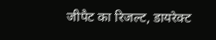जीपैट का रिजल्ट, डायरेक्ट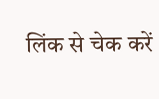लिंक से चेक करें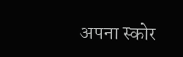अपना स्कोर